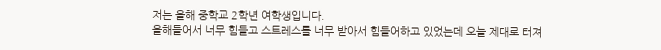저는 올해 중학교 2학년 여학생입니다.
올해들어서 너무 힘들고 스트레스를 너무 받아서 힘들어하고 있었는데 오늘 제대로 터져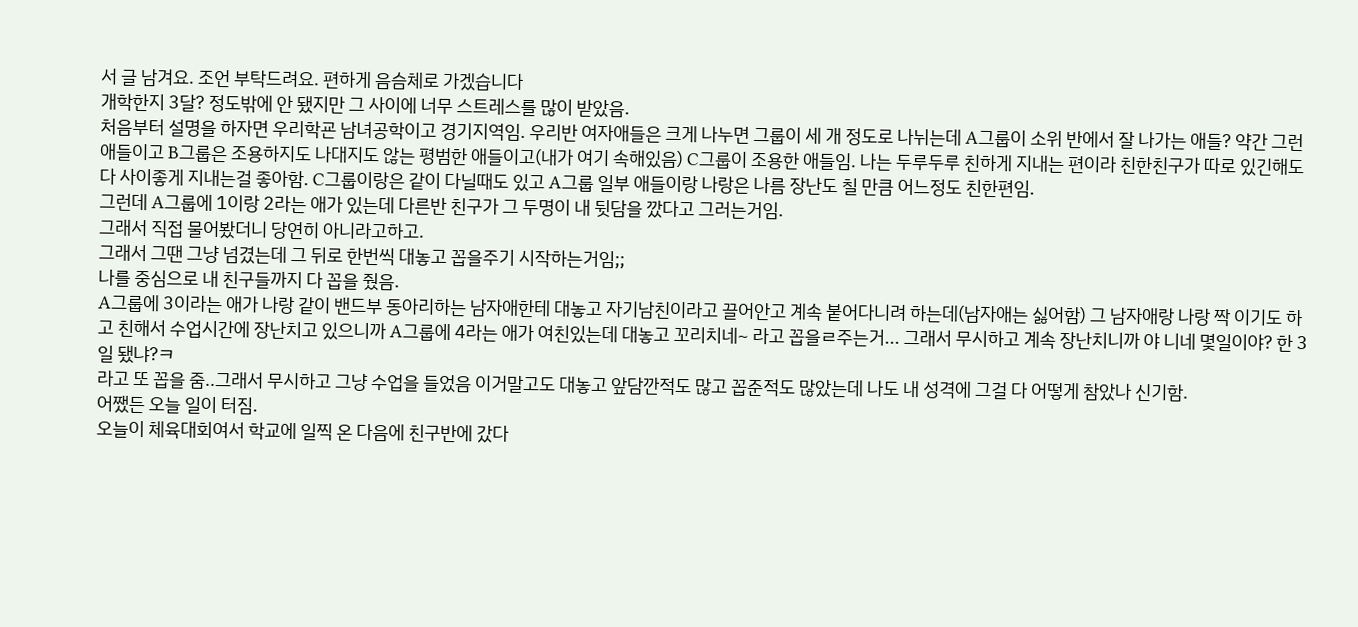서 글 남겨요. 조언 부탁드려요. 편하게 음슴체로 가겠습니다
개학한지 3달? 정도밖에 안 됐지만 그 사이에 너무 스트레스를 많이 받았음.
처음부터 설명을 하자면 우리학굔 남녀공학이고 경기지역임. 우리반 여자애들은 크게 나누면 그룹이 세 개 정도로 나뉘는데 A그룹이 소위 반에서 잘 나가는 애들? 약간 그런애들이고 B그룹은 조용하지도 나대지도 않는 평범한 애들이고(내가 여기 속해있음) C그룹이 조용한 애들임. 나는 두루두루 친하게 지내는 편이라 친한친구가 따로 있긴해도 다 사이좋게 지내는걸 좋아함. C그룹이랑은 같이 다닐때도 있고 A그룹 일부 애들이랑 나랑은 나름 장난도 칠 만큼 어느정도 친한편임.
그런데 A그룹에 1이랑 2라는 애가 있는데 다른반 친구가 그 두명이 내 뒷담을 깠다고 그러는거임.
그래서 직접 물어봤더니 당연히 아니라고하고.
그래서 그땐 그냥 넘겼는데 그 뒤로 한번씩 대놓고 꼽을주기 시작하는거임;;
나를 중심으로 내 친구들까지 다 꼽을 줬음.
A그룹에 3이라는 애가 나랑 같이 밴드부 동아리하는 남자애한테 대놓고 자기남친이라고 끌어안고 계속 붙어다니려 하는데(남자애는 싫어함) 그 남자애랑 나랑 짝 이기도 하고 친해서 수업시간에 장난치고 있으니까 A그룹에 4라는 애가 여친있는데 대놓고 꼬리치네~ 라고 꼽을ㄹ주는거... 그래서 무시하고 계속 장난치니까 야 니네 몇일이야? 한 3일 됐냐?ㅋ
라고 또 꼽을 줌..그래서 무시하고 그냥 수업을 들었음 이거말고도 대놓고 앞담깐적도 많고 꼽준적도 많았는데 나도 내 성격에 그걸 다 어떻게 참았나 신기함.
어쨌든 오늘 일이 터짐.
오늘이 체육대회여서 학교에 일찍 온 다음에 친구반에 갔다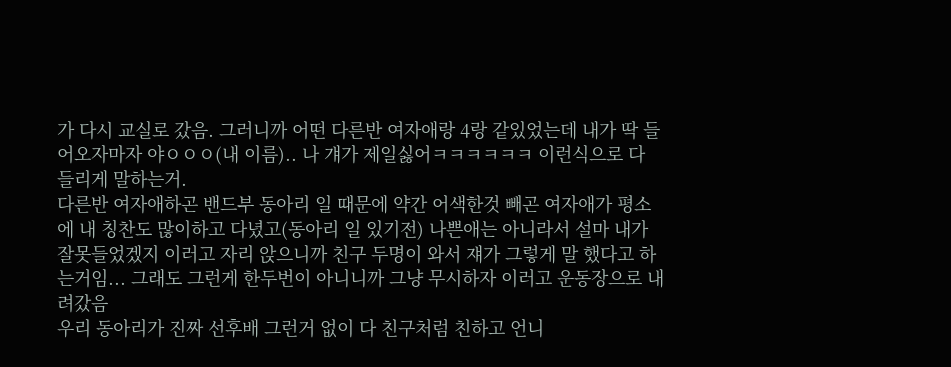가 다시 교실로 갔음. 그러니까 어떤 다른반 여자애랑 4랑 같있었는데 내가 딱 들어오자마자 야ㅇㅇㅇ(내 이름).. 나 걔가 제일싫어ㅋㅋㅋㅋㅋㅋ 이런식으로 다 들리게 말하는거.
다른반 여자애하곤 밴드부 동아리 일 때문에 약간 어색한것 빼곤 여자애가 평소에 내 칭찬도 많이하고 다녔고(동아리 일 있기전) 나쁜애는 아니라서 설마 내가 잘못들었겠지 이러고 자리 앉으니까 친구 두명이 와서 쟤가 그렇게 말 했다고 하는거임... 그래도 그런게 한두번이 아니니까 그냥 무시하자 이러고 운동장으로 내려갔음
우리 동아리가 진짜 선후배 그런거 없이 다 친구처럼 친하고 언니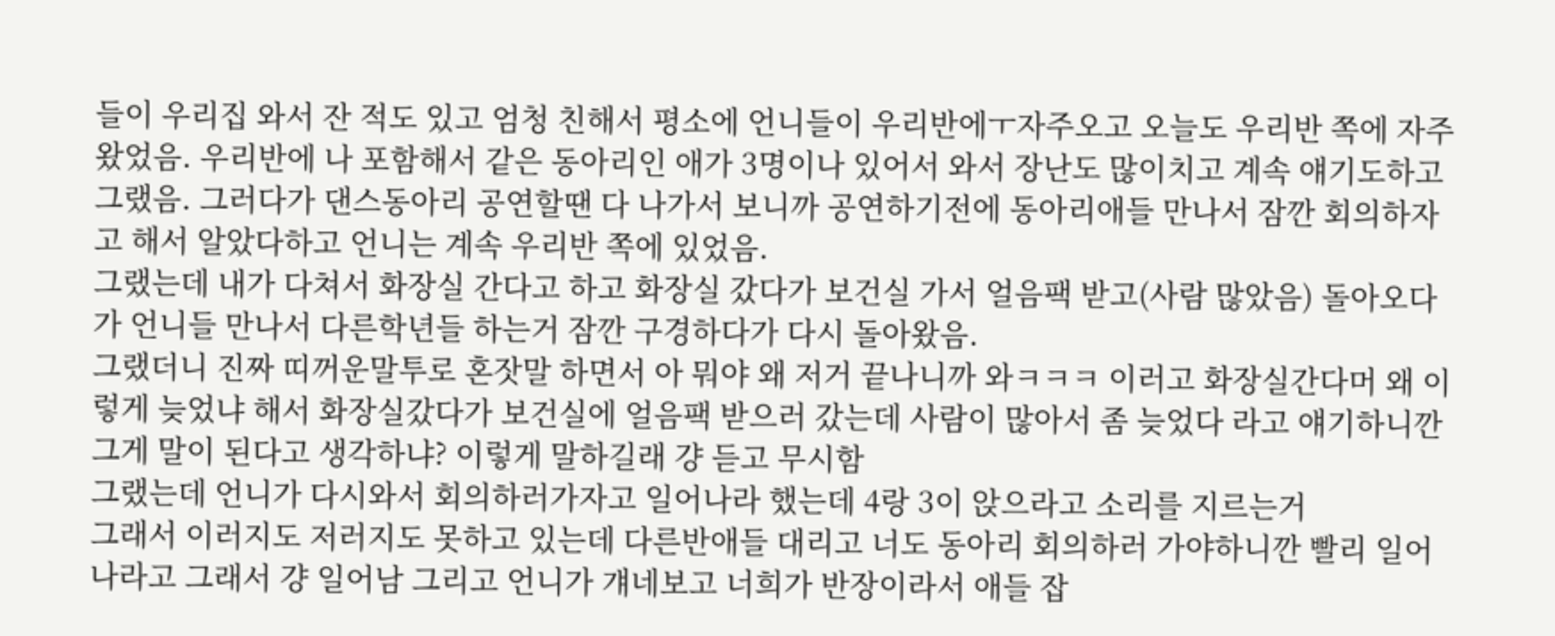들이 우리집 와서 잔 적도 있고 엄청 친해서 평소에 언니들이 우리반에ㅜ자주오고 오늘도 우리반 쪽에 자주 왔었음. 우리반에 나 포함해서 같은 동아리인 애가 3명이나 있어서 와서 장난도 많이치고 계속 얘기도하고 그랬음. 그러다가 댄스동아리 공연할땐 다 나가서 보니까 공연하기전에 동아리애들 만나서 잠깐 회의하자고 해서 알았다하고 언니는 계속 우리반 쪽에 있었음.
그랬는데 내가 다쳐서 화장실 간다고 하고 화장실 갔다가 보건실 가서 얼음팩 받고(사람 많았음) 돌아오다가 언니들 만나서 다른학년들 하는거 잠깐 구경하다가 다시 돌아왔음.
그랬더니 진짜 띠꺼운말투로 혼잣말 하면서 아 뭐야 왜 저거 끝나니까 와ㅋㅋㅋ 이러고 화장실간다머 왜 이렇게 늦었냐 해서 화장실갔다가 보건실에 얼음팩 받으러 갔는데 사람이 많아서 좀 늦었다 라고 얘기하니깐 그게 말이 된다고 생각하냐? 이렇게 말하길래 걍 듣고 무시함
그랬는데 언니가 다시와서 회의하러가자고 일어나라 했는데 4랑 3이 앉으라고 소리를 지르는거
그래서 이러지도 저러지도 못하고 있는데 다른반애들 대리고 너도 동아리 회의하러 가야하니깐 빨리 일어나라고 그래서 걍 일어남 그리고 언니가 걔네보고 너희가 반장이라서 애들 잡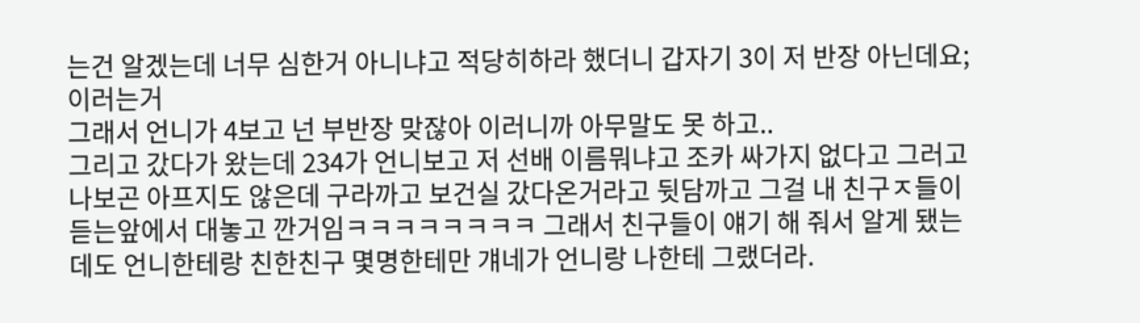는건 알겠는데 너무 심한거 아니냐고 적당히하라 했더니 갑자기 3이 저 반장 아닌데요; 이러는거
그래서 언니가 4보고 넌 부반장 맞잖아 이러니까 아무말도 못 하고..
그리고 갔다가 왔는데 234가 언니보고 저 선배 이름뭐냐고 조카 싸가지 없다고 그러고 나보곤 아프지도 않은데 구라까고 보건실 갔다온거라고 뒷담까고 그걸 내 친구ㅈ들이 듣는앞에서 대놓고 깐거임ㅋㅋㅋㅋㅋㅋㅋㅋ 그래서 친구들이 얘기 해 줘서 알게 됐는데도 언니한테랑 친한친구 몇명한테만 걔네가 언니랑 나한테 그랬더라.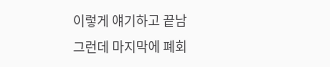이렇게 얘기하고 끝남
그런데 마지막에 폐회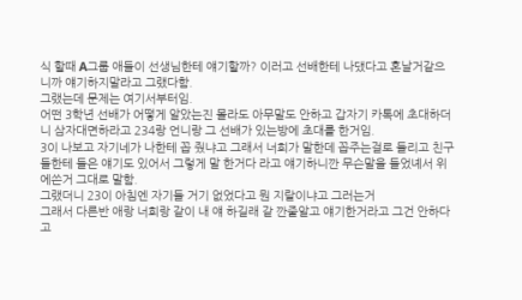식 할때 A그룹 애들이 선생님한테 얘기할까? 이러고 선배한테 나댔다고 혼날거같으니까 얘기하지말라고 그랬다함.
그랬는데 문제는 여기서부터임.
어떤 3학년 선배가 어떻게 알았는진 몰라도 아무말도 안하고 갑자기 카톡에 초대하더니 삼자대면하라고 234랑 언니랑 그 선배가 있는방에 초대를 한거임.
3이 나보고 자기네가 나한테 꼽 줬냐고 그래서 너희가 말한데 꼽주는걸로 들리고 친구들한테 들은 얘기도 있어서 그렇게 말 한거다 라고 얘기하니깐 무슨말을 들었녜서 위에쓴거 그대로 말함.
그랬더니 23이 아침엔 자기들 거기 없었다고 뭔 지랄이냐고 그러는거
그래서 다른반 애랑 너희랑 같이 내 얘 하길래 같 깐줄알고 얘기한거라고 그건 안하다고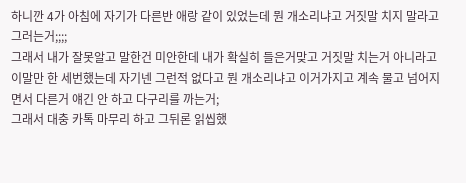하니깐 4가 아침에 자기가 다른반 애랑 같이 있었는데 뭔 개소리냐고 거짓말 치지 말라고 그러는거;;;;
그래서 내가 잘못알고 말한건 미안한데 내가 확실히 들은거맞고 거짓말 치는거 아니라고 이말만 한 세번했는데 자기넨 그런적 없다고 뭔 개소리냐고 이거가지고 계속 물고 넘어지면서 다른거 얘긴 안 하고 다구리를 까는거;
그래서 대충 카톡 마무리 하고 그뒤론 읽씹했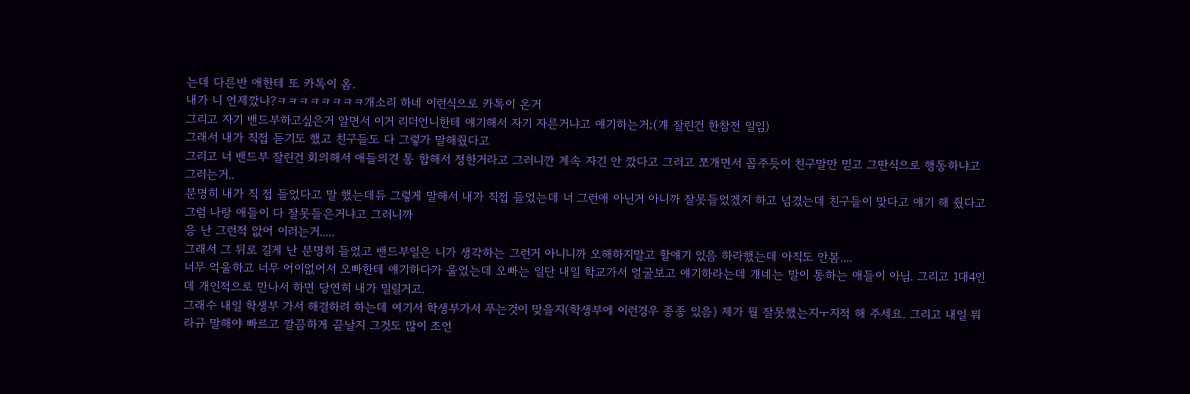는데 다른반 애한테 또 카톡이 옴.
내가 니 언제깠냐?ㅋㅋㅋㅋㅋㅋㅋㅋ개소리 하네 이런식으로 카톡이 온거
그리고 자기 밴드부하고싶은거 알면서 이거 리더언니한테 얘기해서 자기 자른거냐고 얘기하는거;(걔 잘린건 한참전 일임)
그래서 내가 직접 듣기도 했고 친구들도 다 그렇가 말해줬다고
그리고 너 밴드부 잘린건 회의해서 애들의견 통 합해서 정한거라고 그러니깐 계속 자긴 안 깠다고 그러고 쪼개면서 꼽주듯이 친구말만 믿고 그딴식으로 행동하냐고 그러는거..
분명히 내가 직 접 들었다고 말 했는데듀 그렇게 말해서 내가 직접 들었는데 너 그런애 아닌거 아니까 잘못들었겠지 하고 넘겼는데 친구들이 맞다고 얘기 해 줬다고 그럼 나랑 애들이 다 잘못들은거냐고 그러니까
응 난 그런적 앖어 이러는거.....
그래서 그 뒤로 길게 난 분명히 들었고 밴드부일은 니가 생각하는 그런거 아니니까 오해하지말고 할얘기 있음 하라했는데 아직도 안봄....
너무 억울하고 너무 어이없어서 오빠한테 얘기하다가 울었는데 오빠는 일단 내일 학교가서 얼굴보고 얘기하라는데 걔네는 말이 통하는 애들이 아님. 그리고 1대4인데 개인적으로 만나서 하면 당연히 내가 밀릴거고.
그래수 내일 학생부 가서 해결하려 하는데 여기서 학생부가서 푸는것이 맞을지(학생부에 이런경우 종종 있음) 제가 뭘 잘못했는지ㅜ지적 해 주세요. 그리고 내일 뭐라규 말해야 빠르고 깔끔하게 끝날지 그것도 많이 조언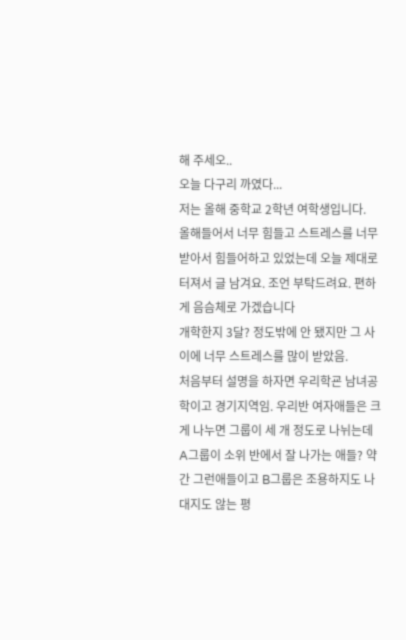해 주세오..
오늘 다구리 까였다...
저는 올해 중학교 2학년 여학생입니다.
올해들어서 너무 힘들고 스트레스를 너무 받아서 힘들어하고 있었는데 오늘 제대로 터져서 글 남겨요. 조언 부탁드려요. 편하게 음슴체로 가겠습니다
개학한지 3달? 정도밖에 안 됐지만 그 사이에 너무 스트레스를 많이 받았음.
처음부터 설명을 하자면 우리학굔 남녀공학이고 경기지역임. 우리반 여자애들은 크게 나누면 그룹이 세 개 정도로 나뉘는데 A그룹이 소위 반에서 잘 나가는 애들? 약간 그런애들이고 B그룹은 조용하지도 나대지도 않는 평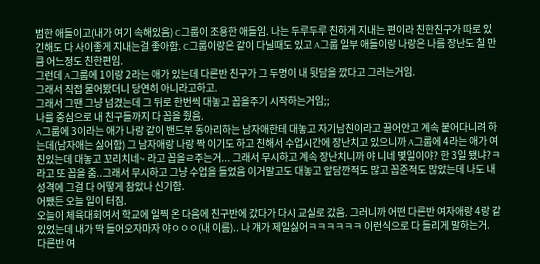범한 애들이고(내가 여기 속해있음) C그룹이 조용한 애들임. 나는 두루두루 친하게 지내는 편이라 친한친구가 따로 있긴해도 다 사이좋게 지내는걸 좋아함. C그룹이랑은 같이 다닐때도 있고 A그룹 일부 애들이랑 나랑은 나름 장난도 칠 만큼 어느정도 친한편임.
그런데 A그룹에 1이랑 2라는 애가 있는데 다른반 친구가 그 두명이 내 뒷담을 깠다고 그러는거임.
그래서 직접 물어봤더니 당연히 아니라고하고.
그래서 그땐 그냥 넘겼는데 그 뒤로 한번씩 대놓고 꼽을주기 시작하는거임;;
나를 중심으로 내 친구들까지 다 꼽을 줬음.
A그룹에 3이라는 애가 나랑 같이 밴드부 동아리하는 남자애한테 대놓고 자기남친이라고 끌어안고 계속 붙어다니려 하는데(남자애는 싫어함) 그 남자애랑 나랑 짝 이기도 하고 친해서 수업시간에 장난치고 있으니까 A그룹에 4라는 애가 여친있는데 대놓고 꼬리치네~ 라고 꼽을ㄹ주는거... 그래서 무시하고 계속 장난치니까 야 니네 몇일이야? 한 3일 됐냐?ㅋ
라고 또 꼽을 줌..그래서 무시하고 그냥 수업을 들었음 이거말고도 대놓고 앞담깐적도 많고 꼽준적도 많았는데 나도 내 성격에 그걸 다 어떻게 참았나 신기함.
어쨌든 오늘 일이 터짐.
오늘이 체육대회여서 학교에 일찍 온 다음에 친구반에 갔다가 다시 교실로 갔음. 그러니까 어떤 다른반 여자애랑 4랑 같있었는데 내가 딱 들어오자마자 야ㅇㅇㅇ(내 이름).. 나 걔가 제일싫어ㅋㅋㅋㅋㅋㅋ 이런식으로 다 들리게 말하는거.
다른반 여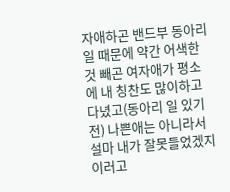자애하곤 밴드부 동아리 일 때문에 약간 어색한것 빼곤 여자애가 평소에 내 칭찬도 많이하고 다녔고(동아리 일 있기전) 나쁜애는 아니라서 설마 내가 잘못들었겠지 이러고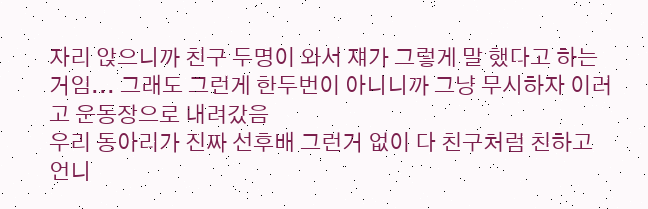자리 앉으니까 친구 두명이 와서 쟤가 그렇게 말 했다고 하는거임... 그래도 그런게 한두번이 아니니까 그냥 무시하자 이러고 운동장으로 내려갔음
우리 동아리가 진짜 선후배 그런거 없이 다 친구처럼 친하고 언니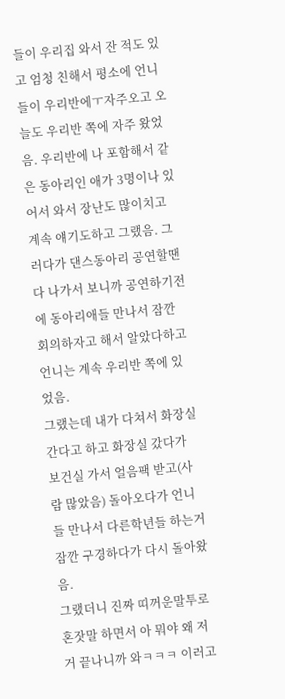들이 우리집 와서 잔 적도 있고 엄청 친해서 평소에 언니들이 우리반에ㅜ자주오고 오늘도 우리반 쪽에 자주 왔었음. 우리반에 나 포함해서 같은 동아리인 애가 3명이나 있어서 와서 장난도 많이치고 계속 얘기도하고 그랬음. 그러다가 댄스동아리 공연할땐 다 나가서 보니까 공연하기전에 동아리애들 만나서 잠깐 회의하자고 해서 알았다하고 언니는 계속 우리반 쪽에 있었음.
그랬는데 내가 다쳐서 화장실 간다고 하고 화장실 갔다가 보건실 가서 얼음팩 받고(사람 많았음) 돌아오다가 언니들 만나서 다른학년들 하는거 잠깐 구경하다가 다시 돌아왔음.
그랬더니 진짜 띠꺼운말투로 혼잣말 하면서 아 뭐야 왜 저거 끝나니까 와ㅋㅋㅋ 이러고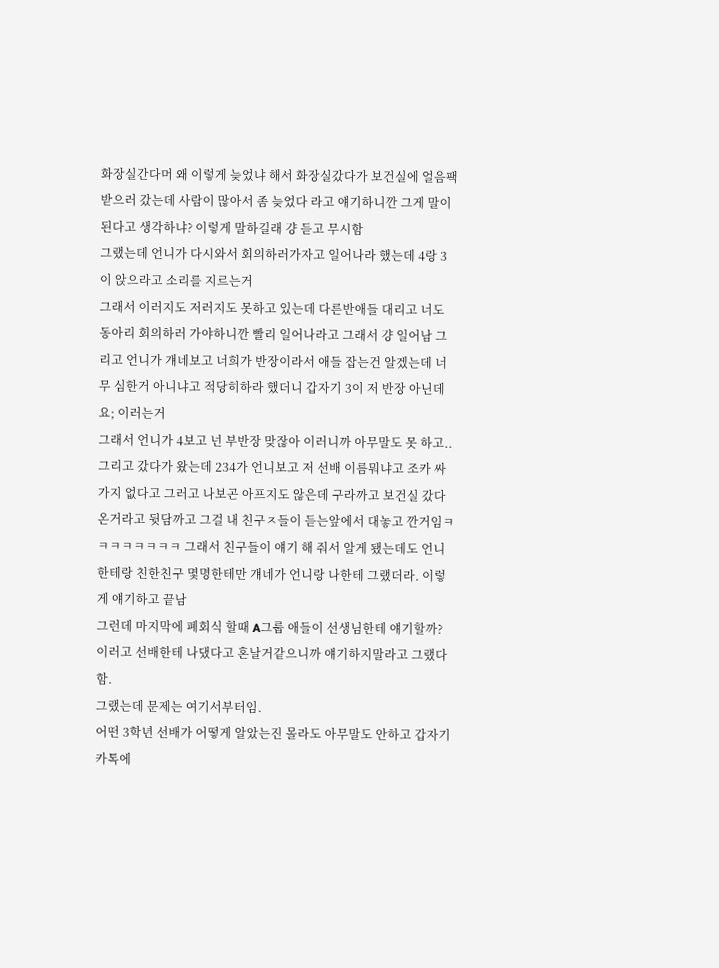화장실간다머 왜 이렇게 늦었냐 해서 화장실갔다가 보건실에 얼음팩 받으러 갔는데 사람이 많아서 좀 늦었다 라고 얘기하니깐 그게 말이 된다고 생각하냐? 이렇게 말하길래 걍 듣고 무시함
그랬는데 언니가 다시와서 회의하러가자고 일어나라 했는데 4랑 3이 앉으라고 소리를 지르는거
그래서 이러지도 저러지도 못하고 있는데 다른반애들 대리고 너도 동아리 회의하러 가야하니깐 빨리 일어나라고 그래서 걍 일어남 그리고 언니가 걔네보고 너희가 반장이라서 애들 잡는건 알겠는데 너무 심한거 아니냐고 적당히하라 했더니 갑자기 3이 저 반장 아닌데요; 이러는거
그래서 언니가 4보고 넌 부반장 맞잖아 이러니까 아무말도 못 하고..
그리고 갔다가 왔는데 234가 언니보고 저 선배 이름뭐냐고 조카 싸가지 없다고 그러고 나보곤 아프지도 않은데 구라까고 보건실 갔다온거라고 뒷담까고 그걸 내 친구ㅈ들이 듣는앞에서 대놓고 깐거임ㅋㅋㅋㅋㅋㅋㅋㅋ 그래서 친구들이 얘기 해 줘서 알게 됐는데도 언니한테랑 친한친구 몇명한테만 걔네가 언니랑 나한테 그랬더라. 이렇게 얘기하고 끝남
그런데 마지막에 폐회식 할때 A그룹 애들이 선생님한테 얘기할까? 이러고 선배한테 나댔다고 혼날거같으니까 얘기하지말라고 그랬다함.
그랬는데 문제는 여기서부터임.
어떤 3학년 선배가 어떻게 알았는진 몰라도 아무말도 안하고 갑자기 카톡에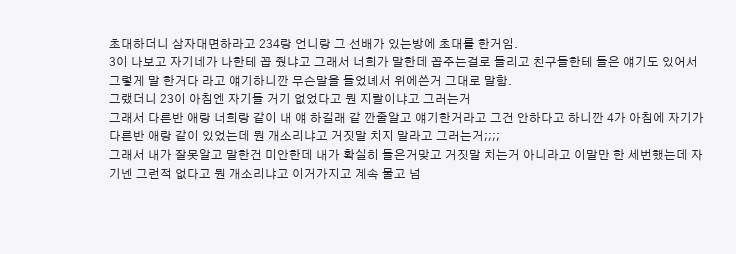초대하더니 삼자대면하라고 234랑 언니랑 그 선배가 있는방에 초대를 한거임.
3이 나보고 자기네가 나한테 꼽 줬냐고 그래서 너희가 말한데 꼽주는걸로 들리고 친구들한테 들은 얘기도 있어서 그렇게 말 한거다 라고 얘기하니깐 무슨말을 들었녜서 위에쓴거 그대로 말함.
그랬더니 23이 아침엔 자기들 거기 없었다고 뭔 지랄이냐고 그러는거
그래서 다른반 애랑 너희랑 같이 내 얘 하길래 같 깐줄알고 얘기한거라고 그건 안하다고 하니깐 4가 아침에 자기가 다른반 애랑 같이 있었는데 뭔 개소리냐고 거짓말 치지 말라고 그러는거;;;;
그래서 내가 잘못알고 말한건 미안한데 내가 확실히 들은거맞고 거짓말 치는거 아니라고 이말만 한 세번했는데 자기넨 그런적 없다고 뭔 개소리냐고 이거가지고 계속 물고 넘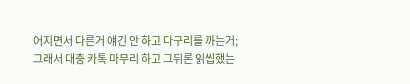어지면서 다른거 얘긴 안 하고 다구리를 까는거;
그래서 대충 카톡 마무리 하고 그뒤론 읽씹했는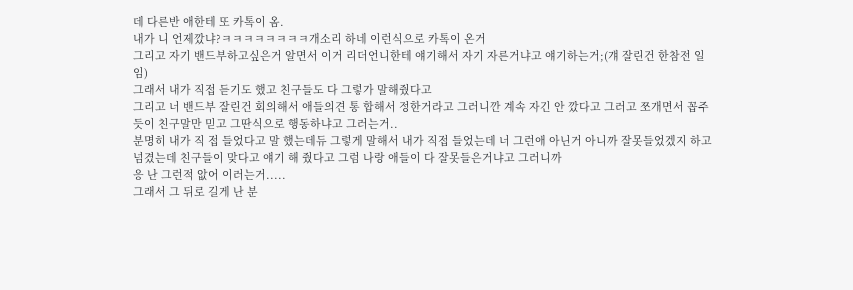데 다른반 애한테 또 카톡이 옴.
내가 니 언제깠냐?ㅋㅋㅋㅋㅋㅋㅋㅋ개소리 하네 이런식으로 카톡이 온거
그리고 자기 밴드부하고싶은거 알면서 이거 리더언니한테 얘기해서 자기 자른거냐고 얘기하는거;(걔 잘린건 한참전 일임)
그래서 내가 직접 듣기도 했고 친구들도 다 그렇가 말해줬다고
그리고 너 밴드부 잘린건 회의해서 애들의견 통 합해서 정한거라고 그러니깐 계속 자긴 안 깠다고 그러고 쪼개면서 꼽주듯이 친구말만 믿고 그딴식으로 행동하냐고 그러는거..
분명히 내가 직 접 들었다고 말 했는데듀 그렇게 말해서 내가 직접 들었는데 너 그런애 아닌거 아니까 잘못들었겠지 하고 넘겼는데 친구들이 맞다고 얘기 해 줬다고 그럼 나랑 애들이 다 잘못들은거냐고 그러니까
응 난 그런적 앖어 이러는거.....
그래서 그 뒤로 길게 난 분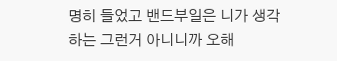명히 들었고 밴드부일은 니가 생각하는 그런거 아니니까 오해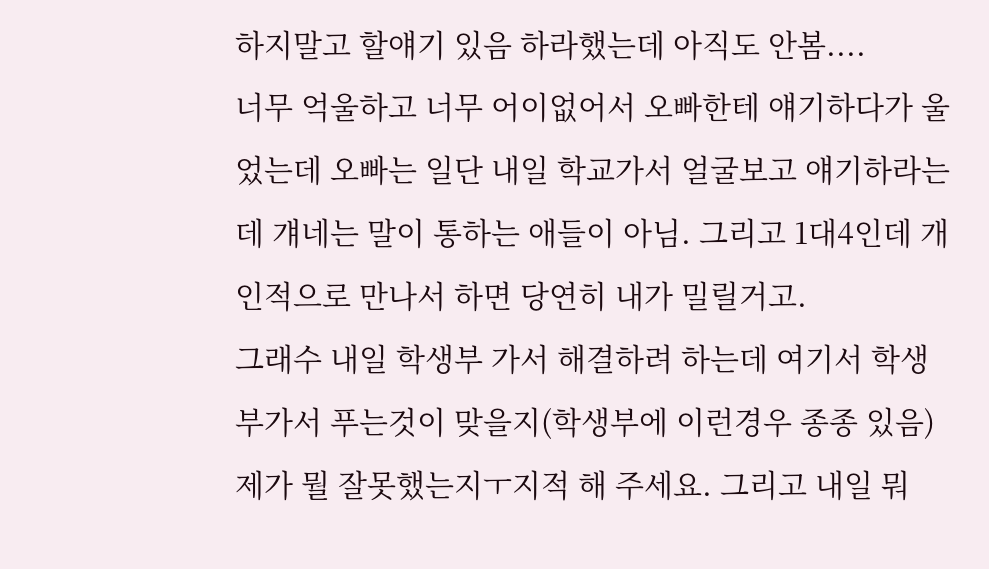하지말고 할얘기 있음 하라했는데 아직도 안봄....
너무 억울하고 너무 어이없어서 오빠한테 얘기하다가 울었는데 오빠는 일단 내일 학교가서 얼굴보고 얘기하라는데 걔네는 말이 통하는 애들이 아님. 그리고 1대4인데 개인적으로 만나서 하면 당연히 내가 밀릴거고.
그래수 내일 학생부 가서 해결하려 하는데 여기서 학생부가서 푸는것이 맞을지(학생부에 이런경우 종종 있음) 제가 뭘 잘못했는지ㅜ지적 해 주세요. 그리고 내일 뭐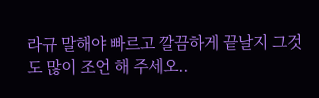라규 말해야 빠르고 깔끔하게 끝날지 그것도 많이 조언 해 주세오..